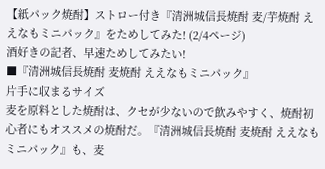【紙パック焼酎】ストロー付き『清洲城信長焼酎 麦/芋焼酎 ええなもミニパック』をためしてみた! (2/4ページ)
酒好きの記者、早速ためしてみたい!
■『清洲城信長焼酎 麦焼酎 ええなもミニパック』
片手に収まるサイズ
麦を原料とした焼酎は、クセが少ないので飲みやすく、焼酎初心者にもオススメの焼酎だ。『清洲城信長焼酎 麦焼酎 ええなもミニパック』も、麦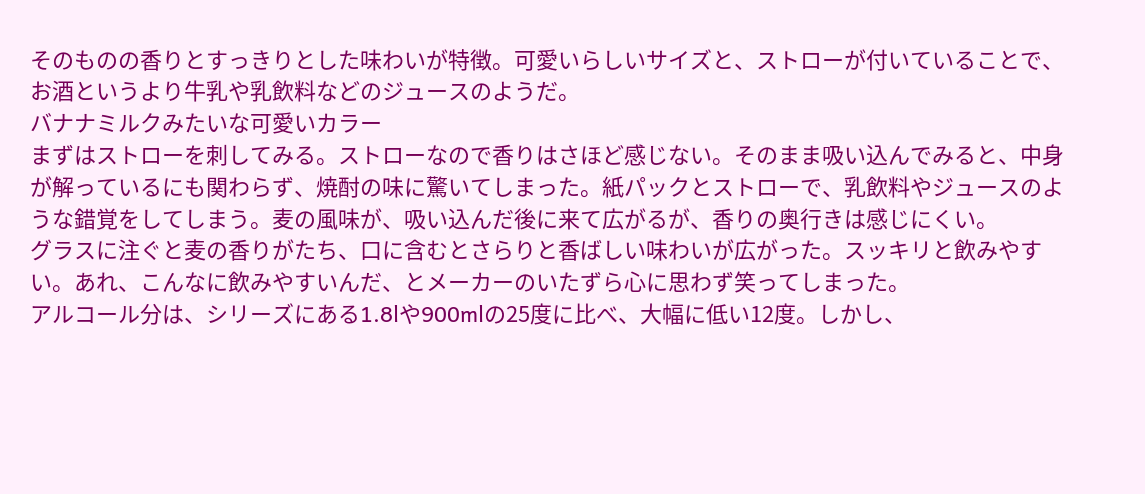そのものの香りとすっきりとした味わいが特徴。可愛いらしいサイズと、ストローが付いていることで、お酒というより牛乳や乳飲料などのジュースのようだ。
バナナミルクみたいな可愛いカラー
まずはストローを刺してみる。ストローなので香りはさほど感じない。そのまま吸い込んでみると、中身が解っているにも関わらず、焼酎の味に驚いてしまった。紙パックとストローで、乳飲料やジュースのような錯覚をしてしまう。麦の風味が、吸い込んだ後に来て広がるが、香りの奥行きは感じにくい。
グラスに注ぐと麦の香りがたち、口に含むとさらりと香ばしい味わいが広がった。スッキリと飲みやすい。あれ、こんなに飲みやすいんだ、とメーカーのいたずら心に思わず笑ってしまった。
アルコール分は、シリーズにある1.8lや900mlの25度に比べ、大幅に低い12度。しかし、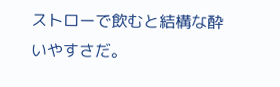ストローで飲むと結構な酔いやすさだ。